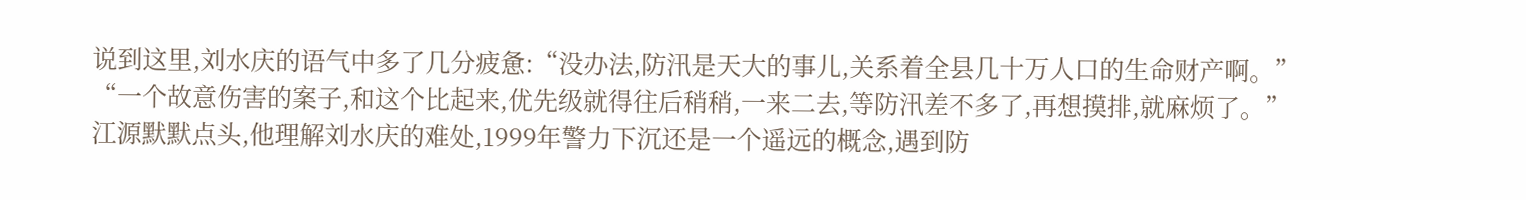说到这里,刘水庆的语气中多了几分疲惫:“没办法,防汛是天大的事儿,关系着全县几十万人口的生命财产啊。”
“一个故意伤害的案子,和这个比起来,优先级就得往后稍稍,一来二去,等防汛差不多了,再想摸排,就麻烦了。”
江源默默点头,他理解刘水庆的难处,1999年警力下沉还是一个遥远的概念,遇到防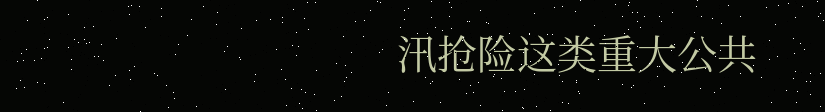汛抢险这类重大公共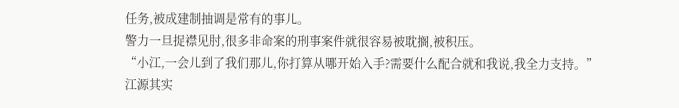任务,被成建制抽调是常有的事儿。
警力一旦捉襟见肘,很多非命案的刑事案件就很容易被耽搁,被积压。
“小江,一会儿到了我们那儿,你打算从哪开始入手?需要什么配合就和我说,我全力支持。”
江源其实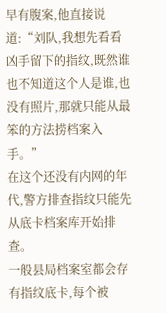早有腹案,他直接说道:“刘队,我想先看看凶手留下的指纹,既然谁也不知道这个人是谁,也没有照片,那就只能从最笨的方法捞档案入手。”
在这个还没有内网的年代,警方排查指纹只能先从底卡档案库开始排查。
一般县局档案室都会存有指纹底卡,每个被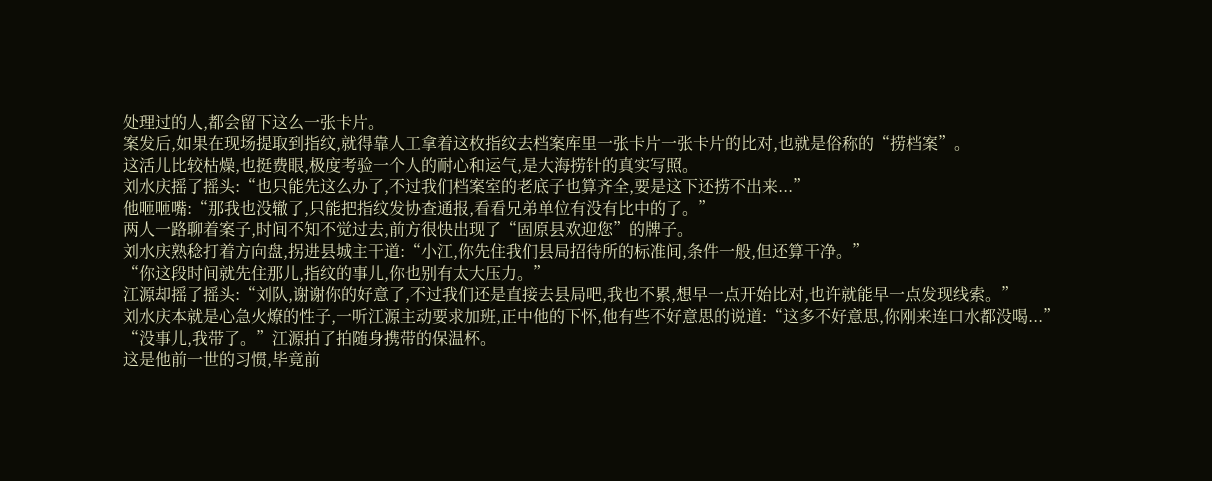处理过的人,都会留下这么一张卡片。
案发后,如果在现场提取到指纹,就得靠人工拿着这枚指纹去档案库里一张卡片一张卡片的比对,也就是俗称的“捞档案”。
这活儿比较枯燥,也挺费眼,极度考验一个人的耐心和运气,是大海捞针的真实写照。
刘水庆摇了摇头:“也只能先这么办了,不过我们档案室的老底子也算齐全,要是这下还捞不出来...”
他咂咂嘴:“那我也没辙了,只能把指纹发协查通报,看看兄弟单位有没有比中的了。”
两人一路聊着案子,时间不知不觉过去,前方很快出现了“固原县欢迎您”的牌子。
刘水庆熟稔打着方向盘,拐进县城主干道:“小江,你先住我们县局招待所的标准间,条件一般,但还算干净。”
“你这段时间就先住那儿,指纹的事儿,你也别有太大压力。”
江源却摇了摇头:“刘队,谢谢你的好意了,不过我们还是直接去县局吧,我也不累,想早一点开始比对,也许就能早一点发现线索。”
刘水庆本就是心急火燎的性子,一听江源主动要求加班,正中他的下怀,他有些不好意思的说道:“这多不好意思,你刚来连口水都没喝...”
“没事儿,我带了。”江源拍了拍随身携带的保温杯。
这是他前一世的习惯,毕竟前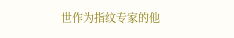世作为指纹专家的他